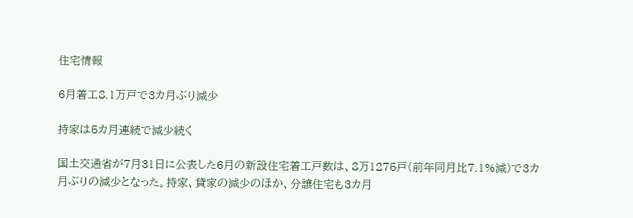住宅情報

6月着工8.1万戸で3カ月ぶり減少

持家は5カ月連続で減少続く

国土交通省が7月31日に公表した6月の新設住宅着工戸数は、8万1275戸(前年同月比7.1%減)で3カ月ぶりの減少となった。持家、貸家の減少のほか、分譲住宅も3カ月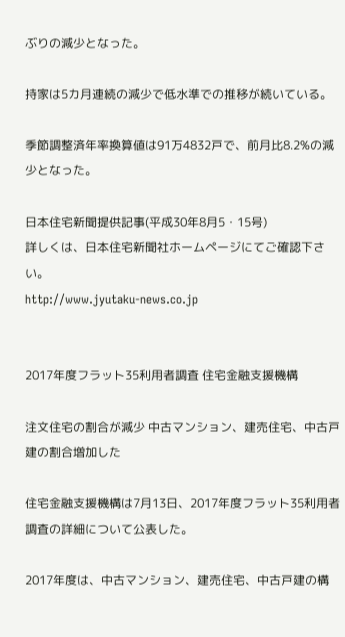ぶりの減少となった。

持家は5カ月連続の減少で低水準での推移が続いている。

季節調整済年率換算値は91万4832戸で、前月比8.2%の減少となった。

日本住宅新聞提供記事(平成30年8月5・15号)
詳しくは、日本住宅新聞社ホームページにてご確認下さい。
http://www.jyutaku-news.co.jp


2017年度フラット35利用者調査 住宅金融支援機構

注文住宅の割合が減少 中古マンション、建売住宅、中古戸建の割合増加した

住宅金融支援機構は7月13日、2017年度フラット35利用者調査の詳細について公表した。

2017年度は、中古マンション、建売住宅、中古戸建の構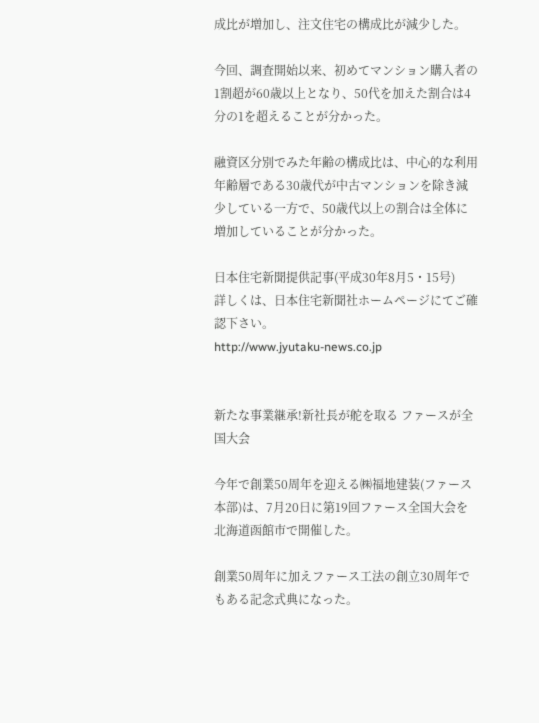成比が増加し、注文住宅の構成比が減少した。

今回、調査開始以来、初めてマンション購入者の1割超が60歳以上となり、50代を加えた割合は4分の1を超えることが分かった。

融資区分別でみた年齢の構成比は、中心的な利用年齢層である30歳代が中古マンションを除き減少している一方で、50歳代以上の割合は全体に増加していることが分かった。

日本住宅新聞提供記事(平成30年8月5・15号)
詳しくは、日本住宅新聞社ホームページにてご確認下さい。
http://www.jyutaku-news.co.jp


新たな事業継承!新社長が舵を取る ファースが全国大会

今年で創業50周年を迎える㈱福地建装(ファース本部)は、7月20日に第19回ファース全国大会を北海道函館市で開催した。

創業50周年に加えファース工法の創立30周年でもある記念式典になった。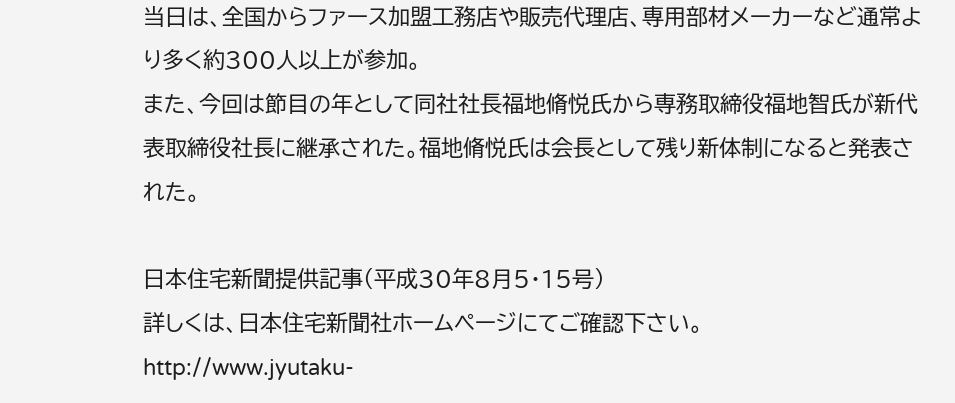当日は、全国からファース加盟工務店や販売代理店、専用部材メーカーなど通常より多く約300人以上が参加。
また、今回は節目の年として同社社長福地脩悦氏から専務取締役福地智氏が新代表取締役社長に継承された。福地脩悦氏は会長として残り新体制になると発表された。

日本住宅新聞提供記事(平成30年8月5・15号)
詳しくは、日本住宅新聞社ホームページにてご確認下さい。
http://www.jyutaku-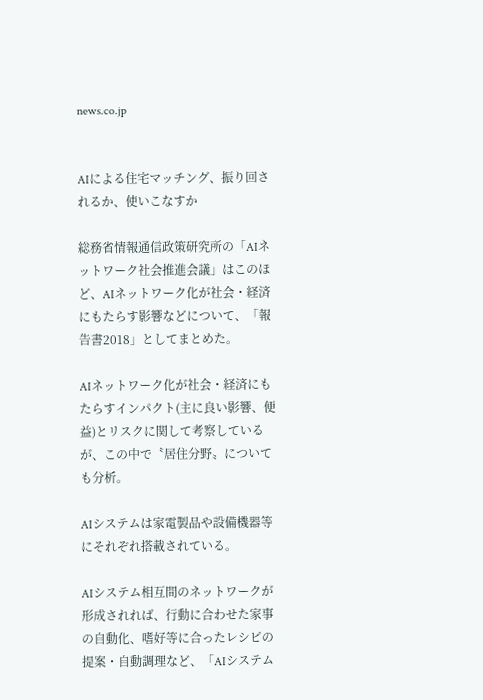news.co.jp


AIによる住宅マッチング、振り回されるか、使いこなすか

総務省情報通信政策研究所の「AIネットワーク社会推進会議」はこのほど、AIネットワーク化が社会・経済にもたらす影響などについて、「報告書2018」としてまとめた。

AIネットワーク化が社会・経済にもたらすインパクト(主に良い影響、便益)とリスクに関して考察しているが、この中で〝居住分野〟についても分析。

AIシステムは家電製品や設備機器等にそれぞれ搭載されている。

AIシステム相互間のネットワークが形成されれば、行動に合わせた家事の自動化、嗜好等に合ったレシピの提案・自動調理など、「AIシステム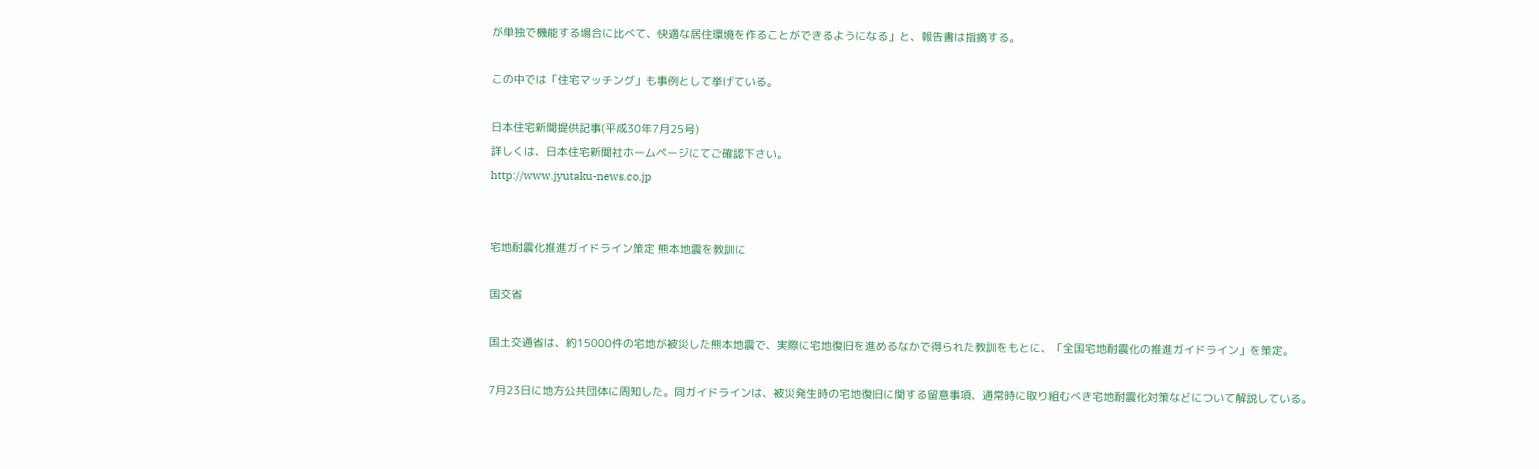が単独で機能する場合に比べて、快適な居住環境を作ることができるようになる」と、報告書は指摘する。

この中では「住宅マッチング」も事例として挙げている。

日本住宅新聞提供記事(平成30年7月25号)
詳しくは、日本住宅新聞社ホームページにてご確認下さい。
http://www.jyutaku-news.co.jp


宅地耐震化推進ガイドライン策定 熊本地震を教訓に

国交省

国土交通省は、約15000件の宅地が被災した熊本地震で、実際に宅地復旧を進めるなかで得られた教訓をもとに、「全国宅地耐震化の推進ガイドライン」を策定。

7月23日に地方公共団体に周知した。同ガイドラインは、被災発生時の宅地復旧に関する留意事項、通常時に取り組むべき宅地耐震化対策などについて解説している。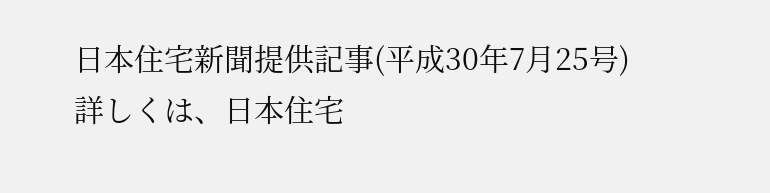日本住宅新聞提供記事(平成30年7月25号)
詳しくは、日本住宅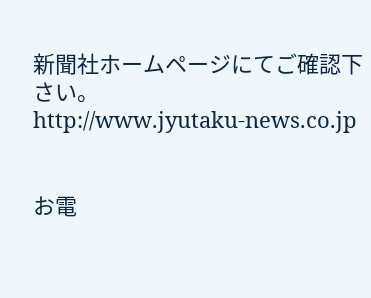新聞社ホームページにてご確認下さい。
http://www.jyutaku-news.co.jp


お電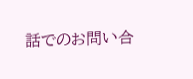話でのお問い合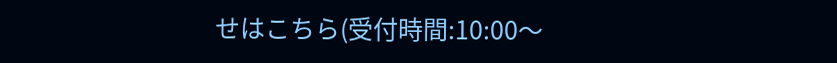せはこちら(受付時間:10:00〜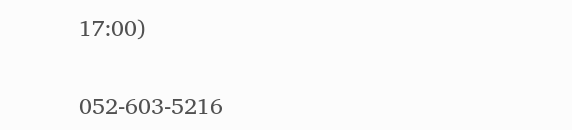17:00)

052-603-5216